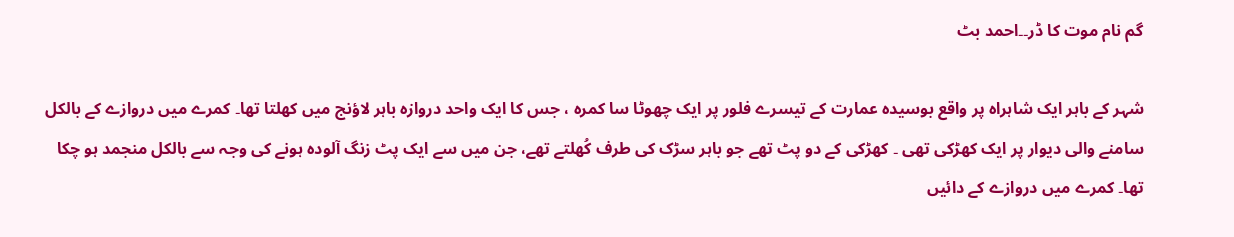گم نام موت کا ڈر۔۔احمد بٹ

شہر کے باہر ایک شاہراہ پر واقع بوسیدہ عمارت کے تیسرے فلور پر ایک چھوٹا سا کمرہ ، جس کا ایک واحد دروازہ باہر لاؤنج میں کھلتا تھا۔ کمرے میں دروازے کے بالکل سامنے والی دیوار پر ایک کھڑکی تھی ۔ کھڑکی کے دو پٹ تھے جو باہر سڑک کی طرف کُھلتے تھے، جن میں سے ایک پٹ زنگ آلودہ ہونے کی وجہ سے بالکل منجمد ہو چکا تھا۔ کمرے میں دروازے کے دائیں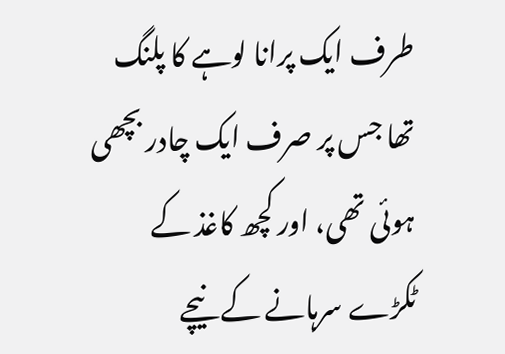طرف ایک پرانا لوہے کا پلنگ تھا جس پر صرف ایک چادر بچھی ہوئی تھی، اور کچھ کاغذ کے ٹکڑے سرہانے کے نیچے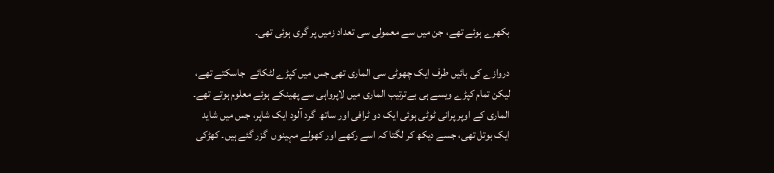بکھرے ہوئے تھے، جن میں سے معمولی سی تعداد زمیں پر گری ہوئی تھی۔

دروازے کی بائیں طرف ایک چھوٹی سی الماری تھی جس میں کپڑے لٹکائے  جاسکتے تھے، لیکن تمام کپڑے ویسے ہی بےترتیب الماری میں لاپرواہی سے پھینکے ہوئے معلوم ہوتے تھے۔ الماری کے اوپر پرانی ٹوٹی ہوئی ایک دو ٹرافی اور ساتھ  گرد آلود ایک شاپر، جس میں شاید ایک بوتل تھی، جسے دیکھ کر لگتا کہ اسے رکھے اور کھولے مہینوں  گزر گئے ہیں۔ کھڑکی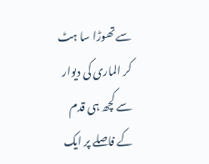سے تھوڑا سا ہٹ کر الماری کی دیوار سے کچھ ہی قدم کے فاصلے پر ایک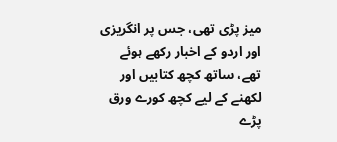میز پڑی تھی، جس پر انگریزی اور اردو کے اخبار رکھے ہوئے تھے، ساتھ کچھ کتابیں اور لکھنے کے لیے کچھ کورے ورق پڑے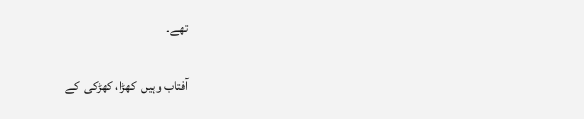تھے۔

آفتاب وہیں  کھڑا، کھڑکی  کے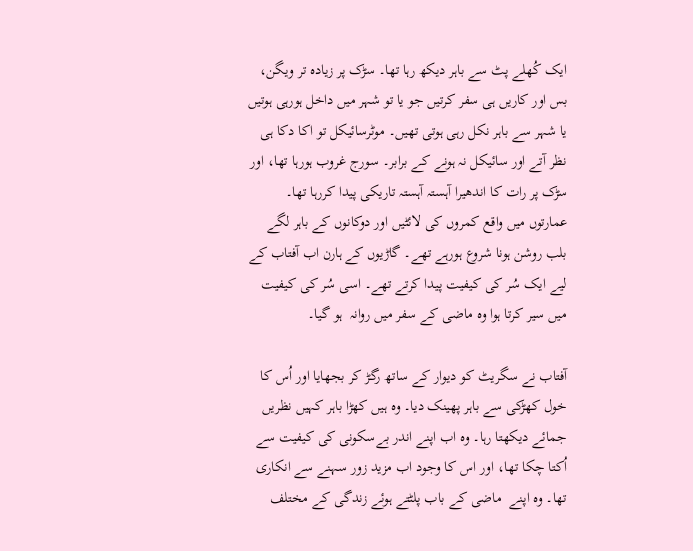ایک کُھلے پٹ سے باہر دیکھ رہا تھا۔ سڑک پر زیادہ تر ویگن، بس اور کاریں ہی سفر کرتیں جو یا تو شہر میں داخل ہورہی ہوتیں یا شہر سے باہر نکل رہی ہوتی تھیں۔ موٹرسائیکل تو اکا دکا ہی نظر آتے اور سائیکل نہ ہونے کے برابر۔ سورج غروب ہورہا تھا، اور سڑک پر رات کا اندھیرا آہستہ آہستہ تاریکی پیدا کررہا تھا۔ عمارتوں میں واقع کمروں کی لائٹیں اور دوکانوں کے باہر لگے بلب روشن ہونا شروع ہورہے تھے۔ گاڑیوں کے ہارن اب آفتاب کے لیے ایک سُر کی کیفیت پیدا کرتے تھے۔ اسی سُر کی کیفیت میں سیر کرتا ہوا وہ ماضی کے سفر میں روانہ  ہو گیا۔

آفتاب نے سگریٹ کو دیوار کے ساتھ رگڑ کر بجھایا اور اُس کا خول کھڑکی سے باہر پھینک دیا۔ وہ ہیں کھڑا باہر کہیں نظریں جمائے دیکھتا رہا۔ وہ اب اپنے اندر بےسکونی کی کیفیت سے اُکتا چکا تھا، اور اس کا وجود اب مزید زور سہنے سے انکاری تھا۔ وہ اپنے  ماضی کے باب پلٹتے ہوئے زندگی کے مختلف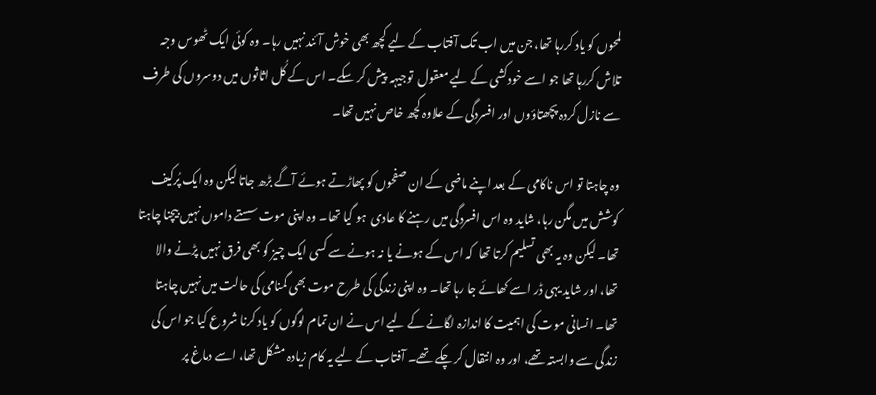لمحوں کو یاد کررہا تھا، جن میں اب تک آفتاب کے لیے کچھ بھی خوش آئند نہیں رہا۔ وہ کوئی ایک ٹھوس وجہ تلاش کررہا تھا جو اسے خودکشی کے لیے معقول  توجیہہ  پیش کر سکے۔ اس کے کُل اثاثوں میں دوسروں کی طرف سے نازل کردہ پچھتاؤوں اور افسردگی کے علاوہ کچھ خاص نہیں تھا۔

وہ چاہتا تو اس ناکامی کے بعد اپنے ماضی کے ان صفحوں کو پھاڑتے ہوئے آگے بڑھ جاتا لیکن وہ ایک پُرکیف کوشش میں مگن رہا، شاید وہ اس افسردگی میں رہنے کا عادی  ہو گیا تھا۔ وہ اپنی موت سستے داموں نہیں بیچنا چاہتا تھا۔ لیکن وہ یہ بھی تسلیم کرتا تھا  کہ اس کے ہونے یا نہ ہونے سے کسی ایک چیز کو بھی فرق نہیں پڑنے والا تھا، اور شاید یہی ڈر اسے کھائے جا رہا تھا۔ وہ اپنی زندگی کی طرح موت بھی گمنامی کی حالت میں نہیں چاہتا تھا۔ انسانی موت کی اہمیت کا اندازہ لگانے کے لیے اس نے ان تمام لوگوں کو یاد کرنا شروع کیا جو اس کی زندگی سے وابستہ تھے، اور وہ انتقال کر چکے تھے۔ آفتاب کے لیے یہ کام زیادہ مشکل تھا، اسے دماغ پر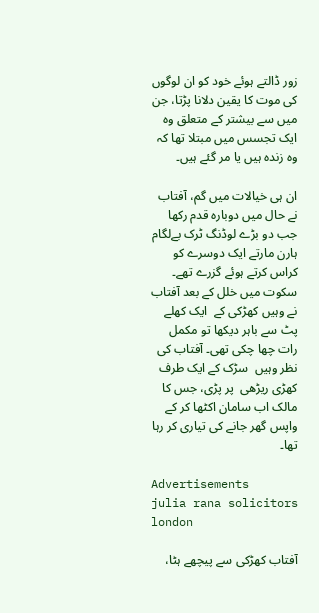زور ڈالتے ہوئے خود کو ان لوگوں کی موت کا یقین دلانا پڑتا، جن میں سے بیشتر کے متعلق وہ ایک تجسس میں مبتلا تھا کہ وہ زندہ ہیں یا مر گئے ہیں۔

ان ہی خیالات میں گم، آفتاب نے حال میں دوبارہ قدم رکھا جب دو بڑے لوڈنگ ٹرک بےلگام ہارن مارتے ایک دوسرے کو کراس کرتے ہوئے گزرے تھے۔ سکوت میں خلل کے بعد آفتاب نے وہیں کھڑکی کے  ایک کھلے پٹ سے باہر دیکھا تو مکمل رات چھا چکی تھی۔ آفتاب کی نظر وہیں  سڑک کے ایک طرف کھڑی ریڑھی  پر پڑی، جس کا مالک اب سامان اکٹھا کر کے واپس گھر جانے کی تیاری کر رہا تھا۔

Advertisements
julia rana solicitors london

آفتاب کھڑکی سے پیچھے ہٹا،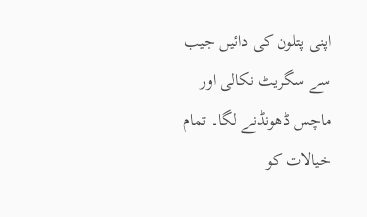اپنی پتلون کی دائیں جیب سے سگریٹ نکالی اور ماچس ڈھونڈنے لگا۔ تمام خیالات کو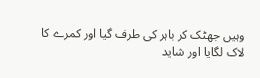وہیں جھٹک کر باہر کی طرف گیا اور کمرے کا لاک لگایا اور شاید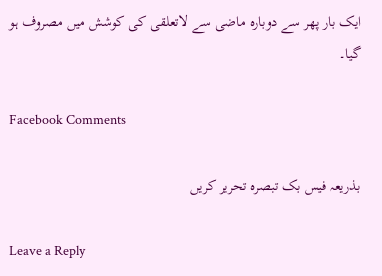ایک بار پھر سے دوبارہ ماضی سے لاتعلقی کی کوشش میں مصروف ہو گیا۔

Facebook Comments

بذریعہ فیس بک تبصرہ تحریر کریں

Leave a Reply